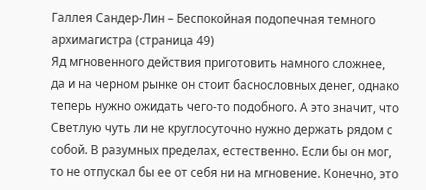Галлея Сандер-Лин – Беспокойная подопечная темного архимагистра (страница 49)
Яд мгновенного действия приготовить намного сложнее, да и на черном рынке он стоит баснословных денег, однако теперь нужно ожидать чего-то подобного. А это значит, что Светлую чуть ли не круглосуточно нужно держать рядом с собой. В разумных пределах, естественно. Если бы он мог, то не отпускал бы ее от себя ни на мгновение. Конечно, это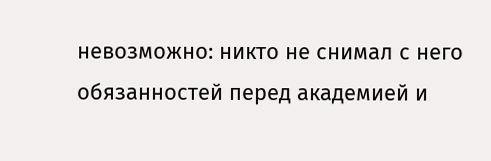невозможно: никто не снимал с него обязанностей перед академией и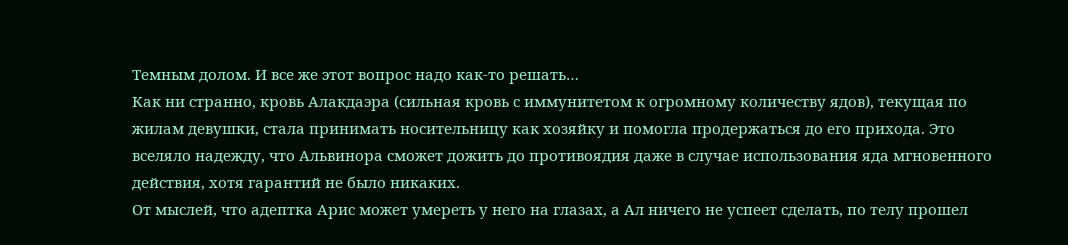Темным долом. И все же этот вопрос надо как-то решать…
Как ни странно, кровь Алакдаэра (сильная кровь с иммунитетом к огромному количеству ядов), текущая по жилам девушки, стала принимать носительницу как хозяйку и помогла продержаться до его прихода. Это вселяло надежду, что Альвинора сможет дожить до противоядия даже в случае использования яда мгновенного действия, хотя гарантий не было никаких.
От мыслей, что адептка Арис может умереть у него на глазах, а Ал ничего не успеет сделать, по телу прошел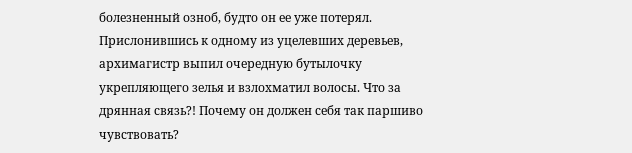болезненный озноб, будто он ее уже потерял. Прислонившись к одному из уцелевших деревьев, архимагистр выпил очередную бутылочку укрепляющего зелья и взлохматил волосы. Что за дрянная связь?! Почему он должен себя так паршиво чувствовать?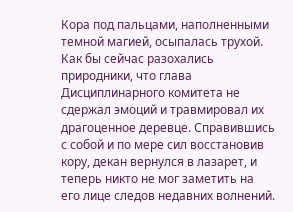Кора под пальцами, наполненными темной магией, осыпалась трухой. Как бы сейчас разохались природники, что глава Дисциплинарного комитета не сдержал эмоций и травмировал их драгоценное деревце. Справившись с собой и по мере сил восстановив кору, декан вернулся в лазарет, и теперь никто не мог заметить на его лице следов недавних волнений.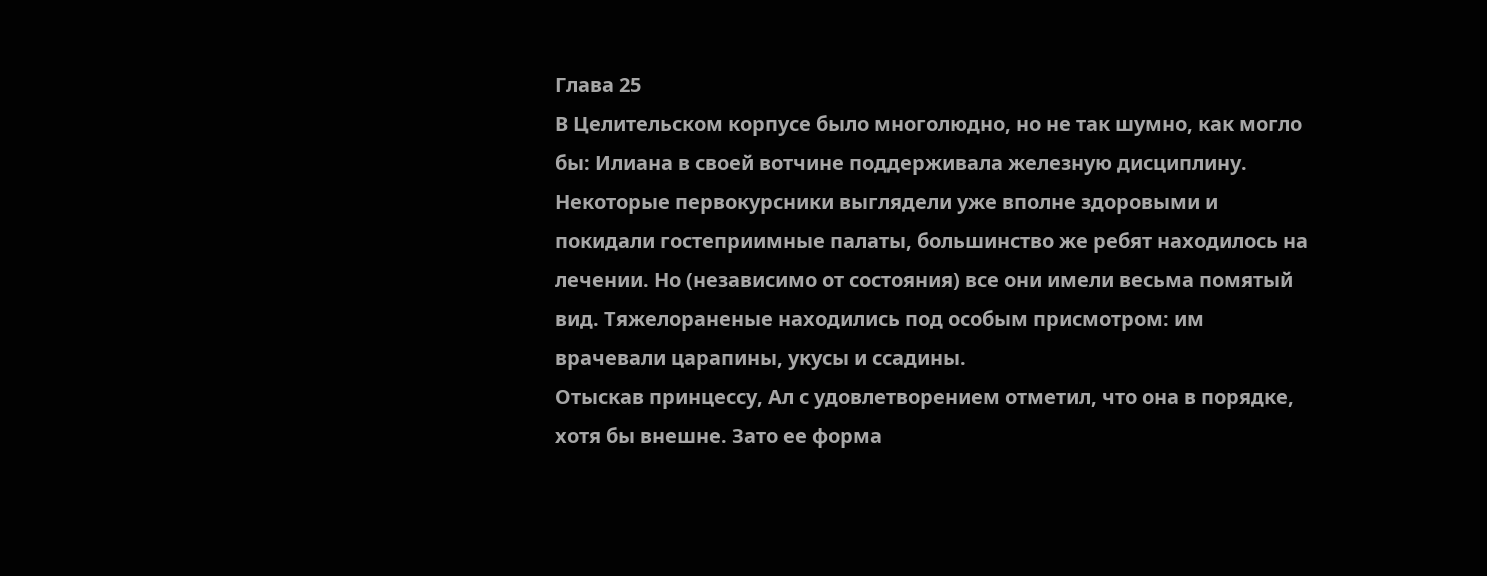Глава 25
В Целительском корпусе было многолюдно, но не так шумно, как могло бы: Илиана в своей вотчине поддерживала железную дисциплину. Некоторые первокурсники выглядели уже вполне здоровыми и покидали гостеприимные палаты, большинство же ребят находилось на лечении. Но (независимо от состояния) все они имели весьма помятый вид. Тяжелораненые находились под особым присмотром: им врачевали царапины, укусы и ссадины.
Отыскав принцессу, Ал с удовлетворением отметил, что она в порядке, хотя бы внешне. Зато ее форма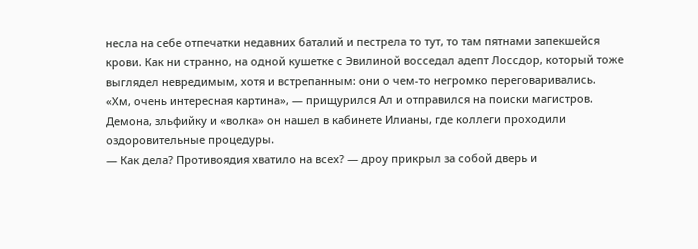несла на себе отпечатки недавних баталий и пестрела то тут, то там пятнами запекшейся крови. Как ни странно, на одной кушетке с Эвилиной восседал адепт Лоссдор, который тоже выглядел невредимым, хотя и встрепанным: они о чем-то негромко переговаривались.
«Хм, очень интересная картина», — прищурился Ал и отправился на поиски магистров.
Демона, зльфийку и «волка» он нашел в кабинете Илианы, где коллеги проходили оздоровительные процедуры.
— Как дела? Противоядия хватило на всех? — дроу прикрыл за собой дверь и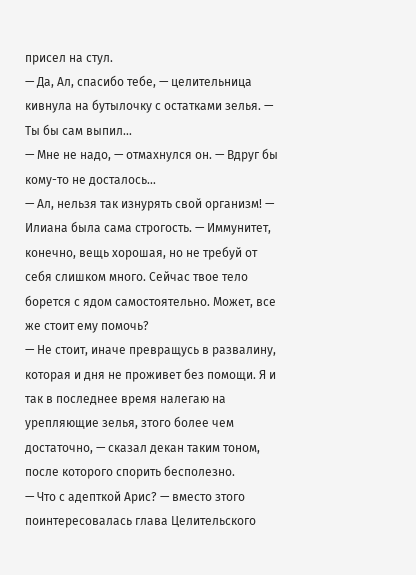присел на стул.
— Да, Ал, спасибо тебе, — целительница кивнула на бутылочку с остатками зелья. — Ты бы сам выпил…
— Мне не надо, — отмахнулся он. — Вдруг бы кому-то не досталось…
— Ал, нельзя так изнурять свой организм! — Илиана была сама строгость. — Иммунитет, конечно, вещь хорошая, но не требуй от себя слишком много. Сейчас твое тело борется с ядом самостоятельно. Может, все же стоит ему помочь?
— Не стоит, иначе превращусь в развалину, которая и дня не проживет без помощи. Я и так в последнее время налегаю на урепляющие зелья, зтого более чем достаточно, — сказал декан таким тоном, после которого спорить бесполезно.
— Что с адепткой Арис? — вместо зтого поинтересовалась глава Целительского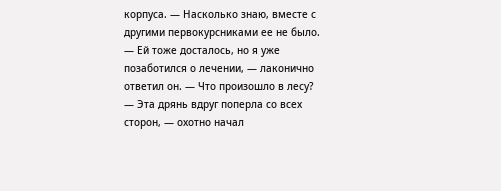корпуса. — Насколько знаю, вместе с другими первокурсниками ее не было.
— Ей тоже досталось, но я уже позаботился о лечении, — лаконично ответил он. — Что произошло в лесу?
— Эта дрянь вдруг поперла со всех сторон, — охотно начал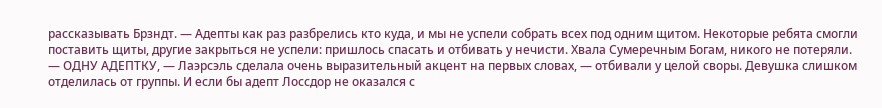рассказывать Брзндт. — Адепты как раз разбрелись кто куда, и мы не успели собрать всех под одним щитом. Некоторые ребята смогли поставить щиты, другие закрыться не успели: пришлось спасать и отбивать у нечисти. Хвала Сумеречным Богам, никого не потеряли.
— ОДНУ АДЕПТКУ, — Лаэрсэль сделала очень выразительный акцент на первых словах, — отбивали у целой своры. Девушка слишком отделилась от группы. И если бы адепт Лоссдор не оказался с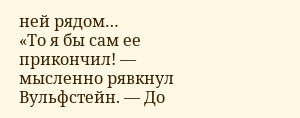ней рядом…
«То я бы сам ее прикончил! — мысленно рявкнул Вульфстейн. — До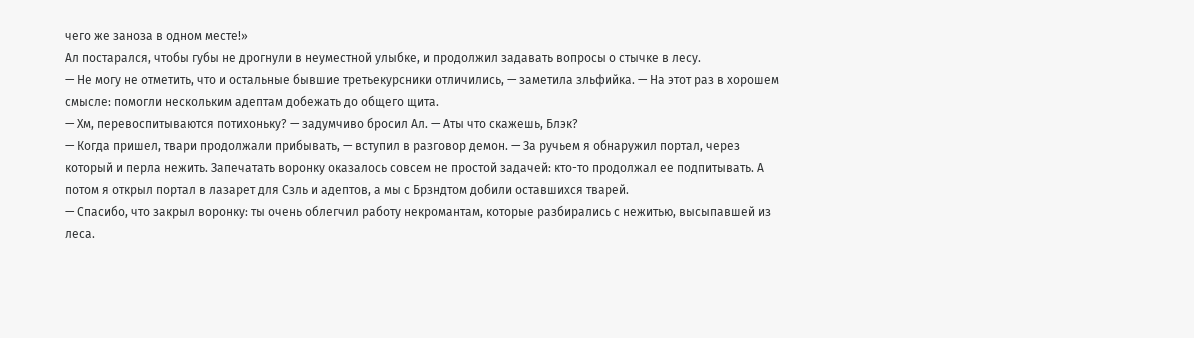чего же заноза в одном месте!»
Ал постарался, чтобы губы не дрогнули в неуместной улыбке, и продолжил задавать вопросы о стычке в лесу.
— Не могу не отметить, что и остальные бывшие третьекурсники отличились, — заметила зльфийка. — На этот раз в хорошем смысле: помогли нескольким адептам добежать до общего щита.
— Хм, перевоспитываются потихоньку? — задумчиво бросил Ал. — Аты что скажешь, Блэк?
— Когда пришел, твари продолжали прибывать, — вступил в разговор демон. — За ручьем я обнаружил портал, через который и перла нежить. Запечатать воронку оказалось совсем не простой задачей: кто-то продолжал ее подпитывать. А потом я открыл портал в лазарет для Сзль и адептов, а мы с Брзндтом добили оставшихся тварей.
— Спасибо, что закрыл воронку: ты очень облегчил работу некромантам, которые разбирались с нежитью, высыпавшей из леса.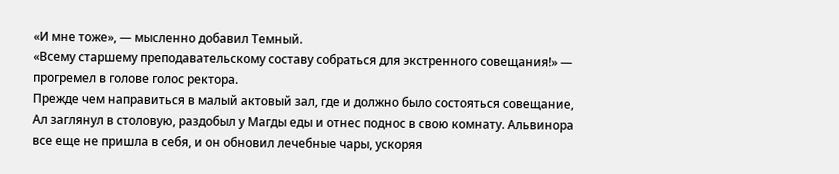«И мне тоже», — мысленно добавил Темный.
«Всему старшему преподавательскому составу собраться для экстренного совещания!» — прогремел в голове голос ректора.
Прежде чем направиться в малый актовый зал, где и должно было состояться совещание, Ал заглянул в столовую, раздобыл у Магды еды и отнес поднос в свою комнату. Альвинора все еще не пришла в себя, и он обновил лечебные чары, ускоряя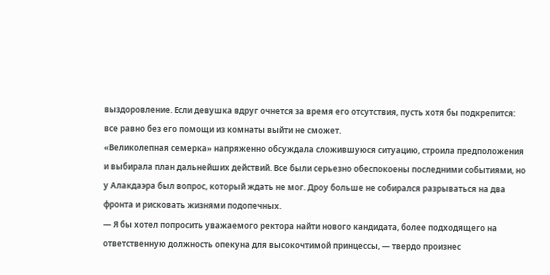выздоровление. Если девушка вдруг очнется за время его отсутствия, пусть хотя бы подкрепится: все равно без его помощи из комнаты выйти не сможет.
«Великолепная семерка» напряженно обсуждала сложившуюся ситуацию, строила предположения и выбирала план дальнейших действий. Все были серьезно обеспокоены последними событиями, но у Алакдаэра был вопрос, который ждать не мог. Дроу больше не собирался разрываться на два фронта и рисковать жизнями подопечных.
— Я бы хотел попросить уважаемого ректора найти нового кандидата, более подходящего на ответственную должность опекуна для высокочтимой принцессы, — твердо произнес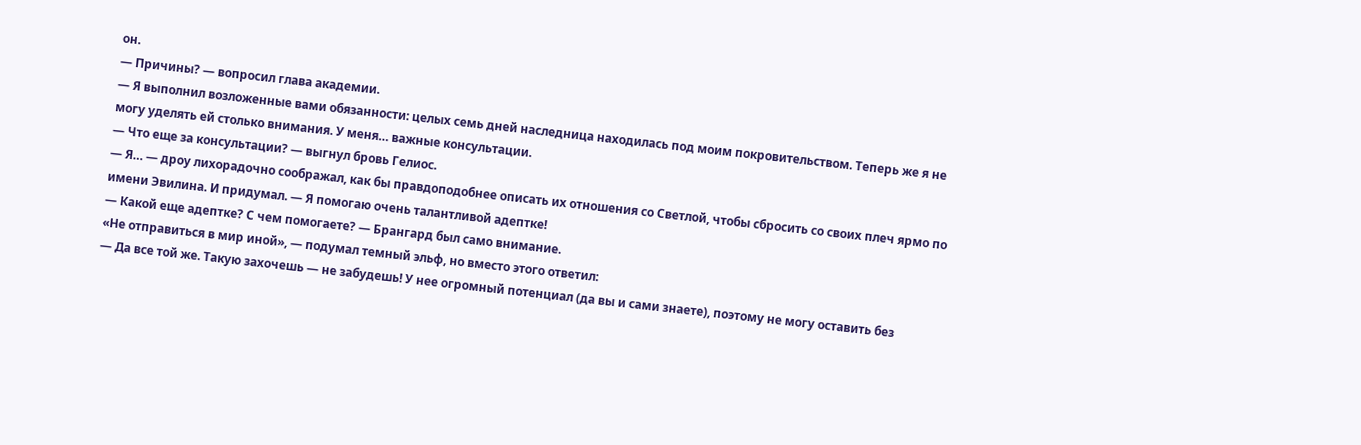он.
— Причины? — вопросил глава академии.
— Я выполнил возложенные вами обязанности: целых семь дней наследница находилась под моим покровительством. Теперь же я не могу уделять ей столько внимания. У меня… важные консультации.
— Что еще за консультации? — выгнул бровь Гелиос.
— Я… — дроу лихорадочно соображал, как бы правдоподобнее описать их отношения со Светлой, чтобы сбросить со своих плеч ярмо по имени Эвилина. И придумал. — Я помогаю очень талантливой адептке!
— Какой еще адептке? С чем помогаете? — Брангард был само внимание.
«Не отправиться в мир иной», — подумал темный эльф, но вместо этого ответил:
— Да все той же. Такую захочешь — не забудешь! У нее огромный потенциал (да вы и сами знаете), поэтому не могу оставить без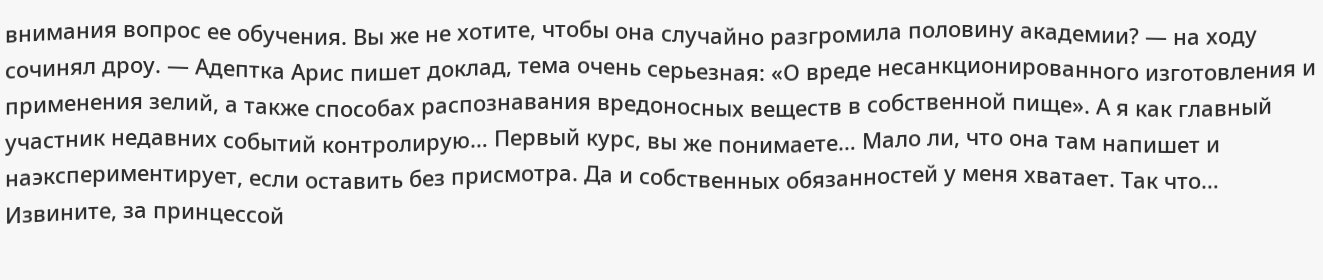внимания вопрос ее обучения. Вы же не хотите, чтобы она случайно разгромила половину академии? — на ходу сочинял дроу. — Адептка Арис пишет доклад, тема очень серьезная: «О вреде несанкционированного изготовления и применения зелий, а также способах распознавания вредоносных веществ в собственной пище». А я как главный участник недавних событий контролирую… Первый курс, вы же понимаете… Мало ли, что она там напишет и наэкспериментирует, если оставить без присмотра. Да и собственных обязанностей у меня хватает. Так что… Извините, за принцессой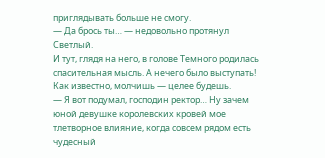приглядывать больше не смогу.
— Да брось ты… — недовольно протянул Светлый.
И тут, глядя на него, в голове Темного родилась спасительная мысль. А нечего было выступать! Как известно, молчишь — целее будешь.
— Я вот подумал, господин ректор… Ну зачем юной девушке королевских кровей мое тлетворное влияние, когда совсем рядом есть чудесный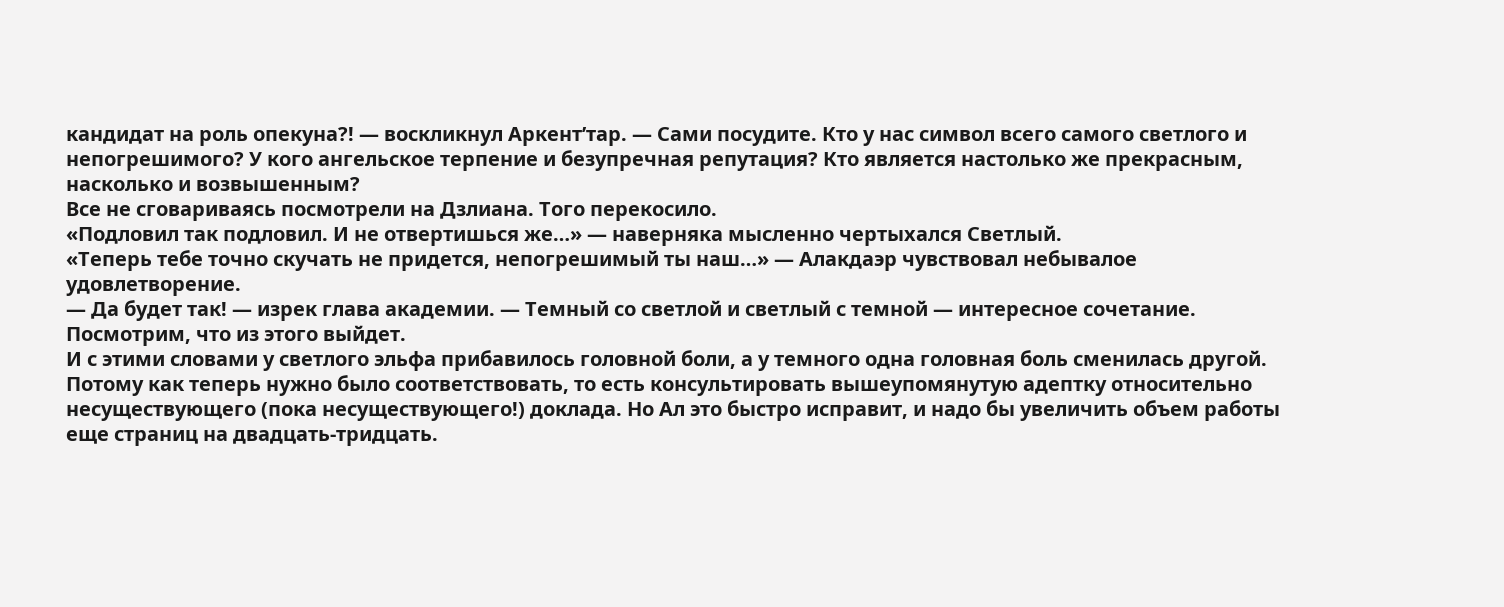кандидат на роль опекуна?! — воскликнул Аркент’тар. — Сами посудите. Кто у нас символ всего самого светлого и непогрешимого? У кого ангельское терпение и безупречная репутация? Кто является настолько же прекрасным, насколько и возвышенным?
Все не сговариваясь посмотрели на Дзлиана. Того перекосило.
«Подловил так подловил. И не отвертишься же…» — наверняка мысленно чертыхался Светлый.
«Теперь тебе точно скучать не придется, непогрешимый ты наш…» — Алакдаэр чувствовал небывалое удовлетворение.
— Да будет так! — изрек глава академии. — Темный со светлой и светлый с темной — интересное сочетание. Посмотрим, что из этого выйдет.
И с этими словами у светлого эльфа прибавилось головной боли, а у темного одна головная боль сменилась другой. Потому как теперь нужно было соответствовать, то есть консультировать вышеупомянутую адептку относительно несуществующего (пока несуществующего!) доклада. Но Ал это быстро исправит, и надо бы увеличить объем работы еще страниц на двадцать-тридцать.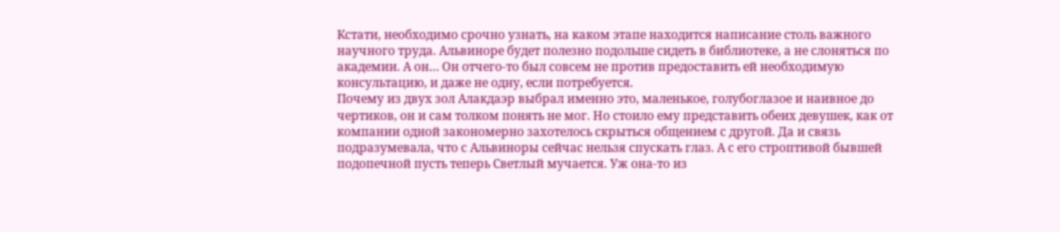Кстати, необходимо срочно узнать, на каком этапе находится написание столь важного научного труда. Альвиноре будет полезно подольше сидеть в библиотеке, а не слоняться по академии. А он… Он отчего-то был совсем не против предоставить ей необходимую консультацию, и даже не одну, если потребуется.
Почему из двух зол Алакдаэр выбрал именно это, маленькое, голубоглазое и наивное до чертиков, он и сам толком понять не мог. Но стоило ему представить обеих девушек, как от компании одной закономерно захотелось скрыться общением с другой. Да и связь подразумевала, что с Альвиноры сейчас нельзя спускать глаз. А с его строптивой бывшей подопечной пусть теперь Светлый мучается. Уж она-то из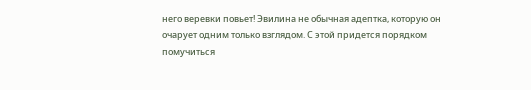него веревки повьет! Эвилина не обычная адептка, которую он очарует одним только взглядом. С этой придется порядком помучиться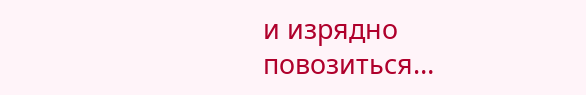и изрядно повозиться…